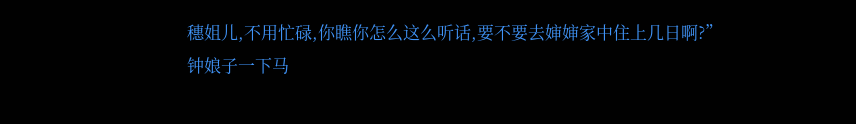穗姐儿,不用忙碌,你瞧你怎么这么听话,要不要去婶婶家中住上几日啊?”
钟娘子一下马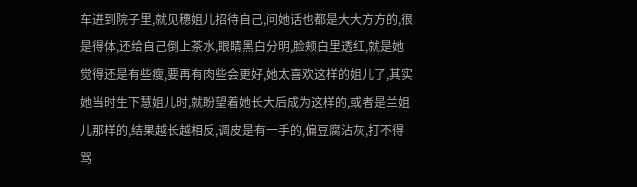车进到院子里,就见穗姐儿招待自己,问她话也都是大大方方的,很是得体,还给自己倒上茶水,眼睛黑白分明,脸颊白里透红,就是她觉得还是有些瘦,要再有肉些会更好,她太喜欢这样的姐儿了,其实她当时生下慧姐儿时,就盼望着她长大后成为这样的,或者是兰姐儿那样的,结果越长越相反,调皮是有一手的,偏豆腐沾灰,打不得骂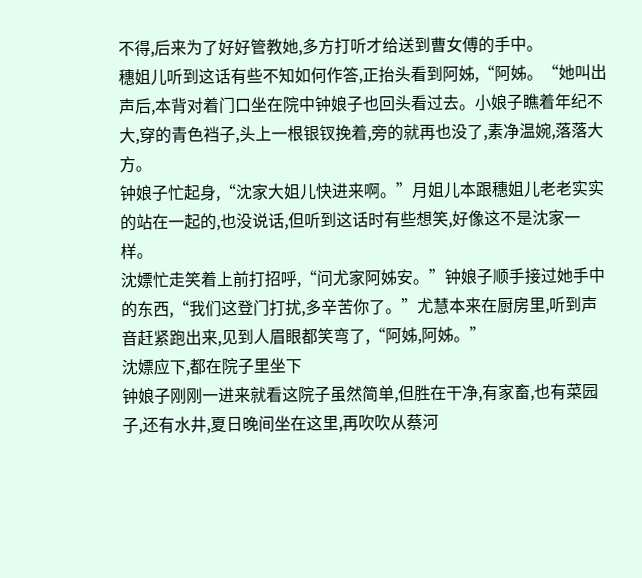不得,后来为了好好管教她,多方打听才给送到曹女傅的手中。
穗姐儿听到这话有些不知如何作答,正抬头看到阿姊,“阿姊。“她叫出声后,本背对着门口坐在院中钟娘子也回头看过去。小娘子瞧着年纪不大,穿的青色裆子,头上一根银钗挽着,旁的就再也没了,素净温婉,落落大方。
钟娘子忙起身,“沈家大姐儿快进来啊。”月姐儿本跟穗姐儿老老实实的站在一起的,也没说话,但听到这话时有些想笑,好像这不是沈家一样。
沈嫖忙走笑着上前打招呼,“问尤家阿姊安。”钟娘子顺手接过她手中的东西,“我们这登门打扰,多辛苦你了。”尤慧本来在厨房里,听到声音赶紧跑出来,见到人眉眼都笑弯了,“阿姊,阿姊。”
沈嫖应下,都在院子里坐下
钟娘子刚刚一进来就看这院子虽然简单,但胜在干净,有家畜,也有菜园子,还有水井,夏日晚间坐在这里,再吹吹从蔡河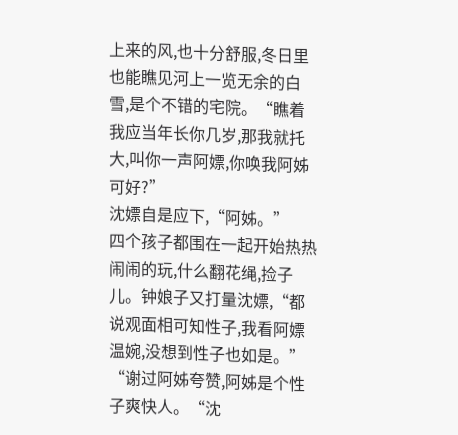上来的风,也十分舒服,冬日里也能瞧见河上一览无余的白雪,是个不错的宅院。“瞧着我应当年长你几岁,那我就托大,叫你一声阿嫖,你唤我阿姊可好?”
沈嫖自是应下,“阿姊。”
四个孩子都围在一起开始热热闹闹的玩,什么翻花绳,捡子儿。钟娘子又打量沈嫖,“都说观面相可知性子,我看阿嫖温婉,没想到性子也如是。”
“谢过阿姊夸赞,阿姊是个性子爽快人。“沈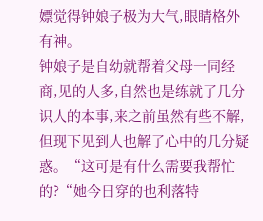嫖觉得钟娘子极为大气,眼睛格外有神。
钟娘子是自幼就帮着父母一同经商,见的人多,自然也是练就了几分识人的本事,来之前虽然有些不解,但现下见到人也解了心中的几分疑惑。“这可是有什么需要我帮忙的?“她今日穿的也利落特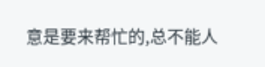意是要来帮忙的,总不能人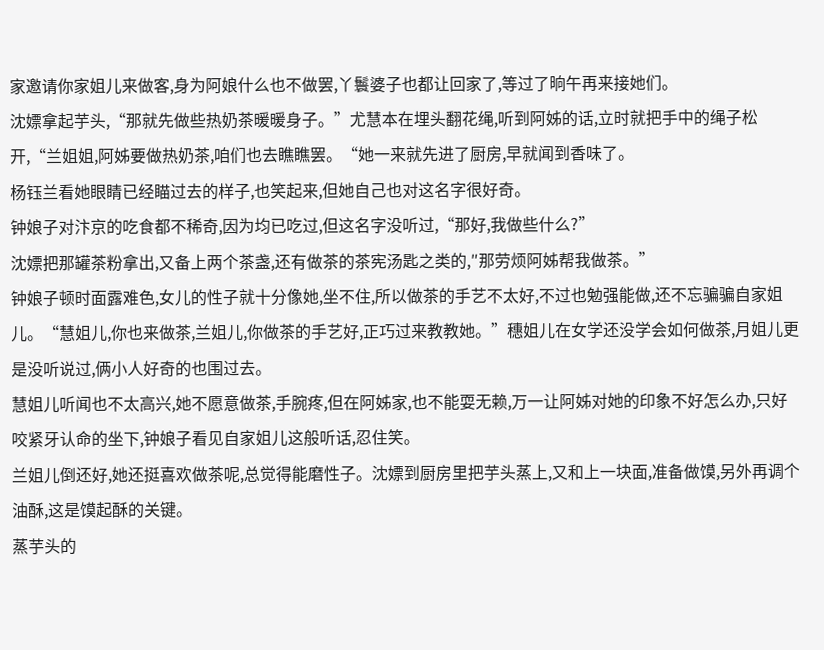家邀请你家姐儿来做客,身为阿娘什么也不做罢,丫鬟婆子也都让回家了,等过了晌午再来接她们。
沈嫖拿起芋头,“那就先做些热奶茶暖暖身子。”尤慧本在埋头翻花绳,听到阿姊的话,立时就把手中的绳子松开,“兰姐姐,阿姊要做热奶茶,咱们也去瞧瞧罢。“她一来就先进了厨房,早就闻到香味了。
杨钰兰看她眼睛已经瞄过去的样子,也笑起来,但她自己也对这名字很好奇。
钟娘子对汴京的吃食都不稀奇,因为均已吃过,但这名字没听过,“那好,我做些什么?”
沈嫖把那罐茶粉拿出,又备上两个茶盏,还有做茶的茶宪汤匙之类的,″那劳烦阿姊帮我做茶。”
钟娘子顿时面露难色,女儿的性子就十分像她,坐不住,所以做茶的手艺不太好,不过也勉强能做,还不忘骗骗自家姐儿。“慧姐儿,你也来做茶,兰姐儿,你做茶的手艺好,正巧过来教教她。”穗姐儿在女学还没学会如何做茶,月姐儿更是没听说过,俩小人好奇的也围过去。
慧姐儿听闻也不太高兴,她不愿意做茶,手腕疼,但在阿姊家,也不能耍无赖,万一让阿姊对她的印象不好怎么办,只好咬紧牙认命的坐下,钟娘子看见自家姐儿这般听话,忍住笑。
兰姐儿倒还好,她还挺喜欢做茶呢,总觉得能磨性子。沈嫖到厨房里把芋头蒸上,又和上一块面,准备做馍,另外再调个油酥,这是馍起酥的关键。
蒸芋头的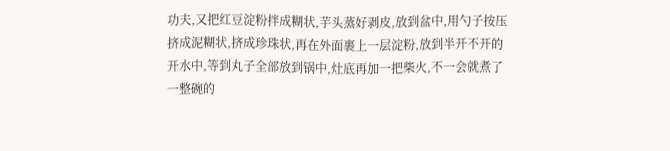功夫,又把红豆淀粉拌成糊状,芋头蒸好剥皮,放到盆中,用勺子按压挤成泥糊状,挤成珍珠状,再在外面裹上一层淀粉,放到半开不开的开水中,等到丸子全部放到锅中,灶底再加一把柴火,不一会就煮了一整碗的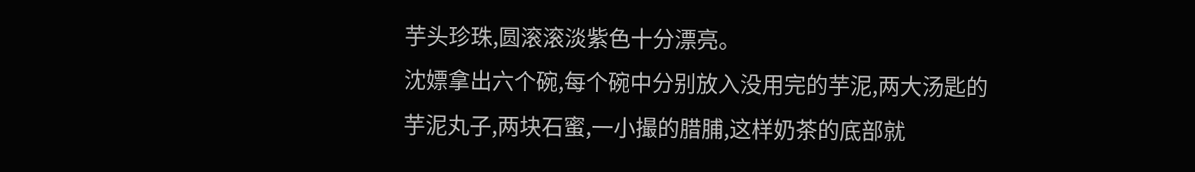芋头珍珠,圆滚滚淡紫色十分漂亮。
沈嫖拿出六个碗,每个碗中分别放入没用完的芋泥,两大汤匙的芋泥丸子,两块石蜜,一小撮的腊脯,这样奶茶的底部就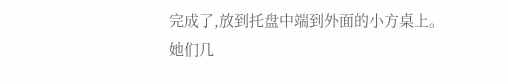完成了,放到托盘中端到外面的小方桌上。
她们几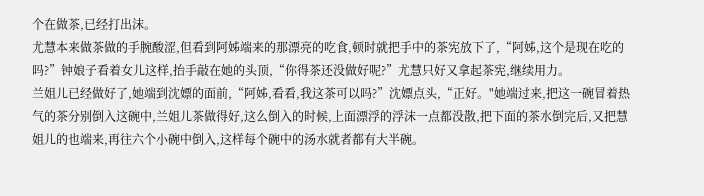个在做茶,已经打出沫。
尤慧本来做茶做的手腕酸涩,但看到阿姊端来的那漂亮的吃食,顿时就把手中的茶宪放下了,“阿姊,这个是现在吃的吗?”钟娘子看着女儿这样,抬手敲在她的头顶,“你得茶还没做好呢?”尤慧只好又拿起茶宪,继续用力。
兰姐儿已经做好了,她端到沈嫖的面前,“阿姊,看看,我这茶可以吗?”沈嫖点头,“正好。"她端过来,把这一碗冒着热气的茶分别倒入这碗中,兰姐儿茶做得好,这么倒入的时候,上面漂浮的浮沫一点都没散,把下面的茶水倒完后,又把慧姐儿的也端来,再往六个小碗中倒入,这样每个碗中的汤水就者都有大半碗。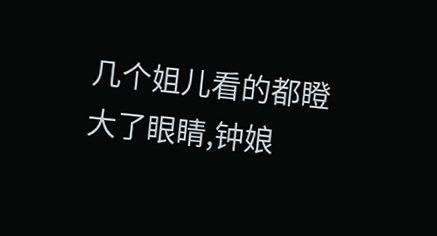几个姐儿看的都瞪大了眼睛,钟娘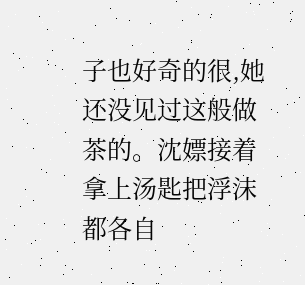子也好奇的很,她还没见过这般做茶的。沈嫖接着拿上汤匙把浮沫都各自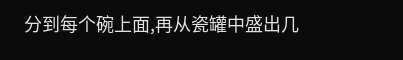分到每个碗上面,再从瓷罐中盛出几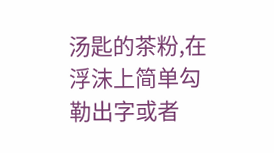汤匙的茶粉,在浮沫上简单勾勒出字或者